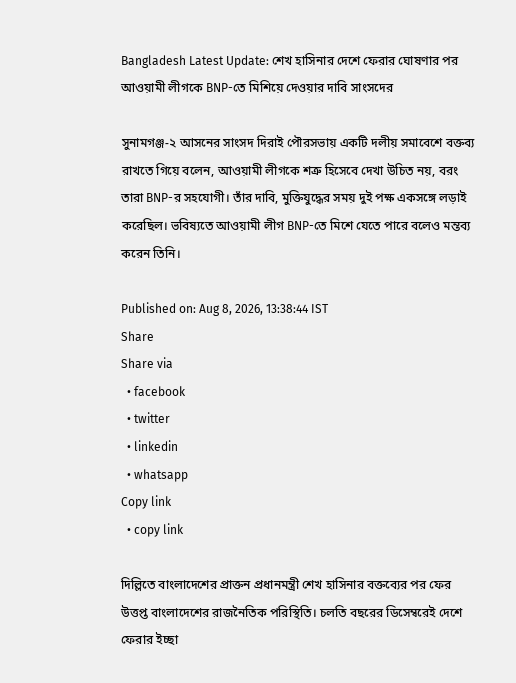Bangladesh Latest Update: শেখ হাসিনার দেশে ফেরার ঘোষণার পর আওয়ামী লীগকে BNP-তে মিশিয়ে দেওয়ার দাবি সাংসদের

সুনামগঞ্জ-২ আসনের সাংসদ দিরাই পৌরসভায় একটি দলীয় সমাবেশে বক্তব্য রাখতে গিয়ে বলেন, আওয়ামী লীগকে শত্রু হিসেবে দেখা উচিত নয়, বরং তারা BNP-র সহযোগী। তাঁর দাবি, মুক্তিযুদ্ধের সময় দুই পক্ষ একসঙ্গে লড়াই করেছিল। ভবিষ্যতে আওয়ামী লীগ BNP-তে মিশে যেতে পারে বলেও মন্তব্য করেন তিনি।

Published on: Aug 8, 2026, 13:38:44 IST
Share
Share via
  • facebook
  • twitter
  • linkedin
  • whatsapp
Copy link
  • copy link

দিল্লিতে বাংলাদেশের প্রাক্তন প্রধানমন্ত্রী শেখ হাসিনার বক্তব্যের পর ফের উত্তপ্ত বাংলাদেশের রাজনৈতিক পরিস্থিতি। চলতি বছরের ডিসেম্বরেই দেশে ফেরার ইচ্ছা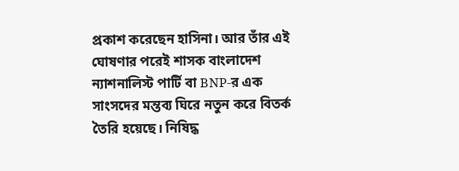প্রকাশ করেছেন হাসিনা। আর তাঁর এই ঘোষণার পরেই শাসক বাংলাদেশ ন্যাশনালিস্ট পার্টি বা BNP-র এক সাংসদের মন্তব্য ঘিরে নতুন করে বিতর্ক তৈরি হয়েছে। নিষিদ্ধ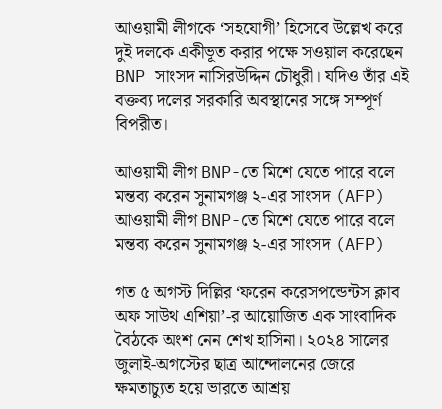আওয়ামী লীগকে ‘সহযোগী’ হিসেবে উল্লেখ করে দুই দলকে একীভূত করার পক্ষে সওয়াল করেছেন BNP সাংসদ নাসিরউদ্দিন চৌধুরী। যদিও তাঁর এই বক্তব্য দলের সরকারি অবস্থানের সঙ্গে সম্পূর্ণ বিপরীত।

আওয়ামী লীগ BNP-তে মিশে যেতে পারে বলে মন্তব্য করেন সুনামগঞ্জ ২-এর সাংসদ (AFP)
আওয়ামী লীগ BNP-তে মিশে যেতে পারে বলে মন্তব্য করেন সুনামগঞ্জ ২-এর সাংসদ (AFP)

গত ৫ অগস্ট দিল্লির ‘ফরেন করেসপন্ডেন্টস ক্লাব অফ সাউথ এশিয়া’-র আয়োজিত এক সাংবাদিক বৈঠকে অংশ নেন শেখ হাসিনা। ২০২৪ সালের জুলাই-অগস্টের ছাত্র আন্দোলনের জেরে ক্ষমতাচ্যুত হয়ে ভারতে আশ্রয়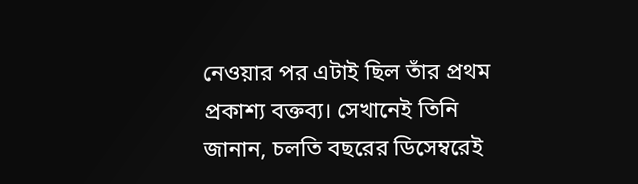নেওয়ার পর এটাই ছিল তাঁর প্রথম প্রকাশ্য বক্তব্য। সেখানেই তিনি জানান, চলতি বছরের ডিসেম্বরেই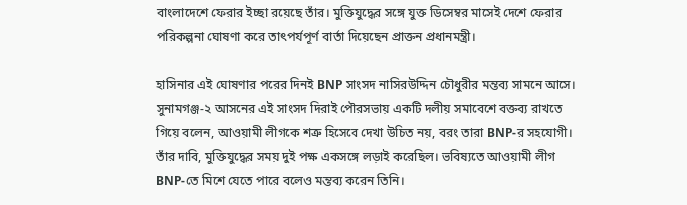বাংলাদেশে ফেরার ইচ্ছা রয়েছে তাঁর। মুক্তিযুদ্ধের সঙ্গে যুক্ত ডিসেম্বর মাসেই দেশে ফেরার পরিকল্পনা ঘোষণা করে তাৎপর্যপূর্ণ বার্তা দিয়েছেন প্রাক্তন প্রধানমন্ত্রী।

হাসিনার এই ঘোষণার পরের দিনই BNP সাংসদ নাসিরউদ্দিন চৌধুরীর মন্তব্য সামনে আসে। সুনামগঞ্জ-২ আসনের এই সাংসদ দিরাই পৌরসভায় একটি দলীয় সমাবেশে বক্তব্য রাখতে গিয়ে বলেন, আওয়ামী লীগকে শত্রু হিসেবে দেখা উচিত নয়, বরং তারা BNP-র সহযোগী। তাঁর দাবি, মুক্তিযুদ্ধের সময় দুই পক্ষ একসঙ্গে লড়াই করেছিল। ভবিষ্যতে আওয়ামী লীগ BNP-তে মিশে যেতে পারে বলেও মন্তব্য করেন তিনি।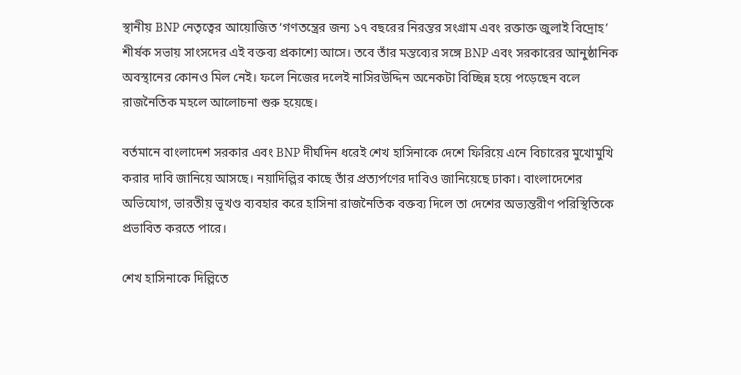স্থানীয় BNP নেতৃত্বের আয়োজিত ‘গণতন্ত্রের জন্য ১৭ বছরের নিরন্তর সংগ্রাম এবং রক্তাক্ত জুলাই বিদ্রোহ’ শীর্ষক সভায় সাংসদের এই বক্তব্য প্রকাশ্যে আসে। তবে তাঁর মন্তব্যের সঙ্গে BNP এবং সরকারের আনুষ্ঠানিক অবস্থানের কোনও মিল নেই। ফলে নিজের দলেই নাসিরউদ্দিন অনেকটা বিচ্ছিন্ন হয়ে পড়েছেন বলে রাজনৈতিক মহলে আলোচনা শুরু হয়েছে।

বর্তমানে বাংলাদেশ সরকার এবং BNP দীর্ঘদিন ধরেই শেখ হাসিনাকে দেশে ফিরিয়ে এনে বিচারের মুখোমুখি করার দাবি জানিয়ে আসছে। নয়াদিল্লির কাছে তাঁর প্রত্যর্পণের দাবিও জানিয়েছে ঢাকা। বাংলাদেশের অভিযোগ, ভারতীয় ভূখণ্ড ব্যবহার করে হাসিনা রাজনৈতিক বক্তব্য দিলে তা দেশের অভ্যন্তরীণ পরিস্থিতিকে প্রভাবিত করতে পারে।

শেখ হাসিনাকে দিল্লিতে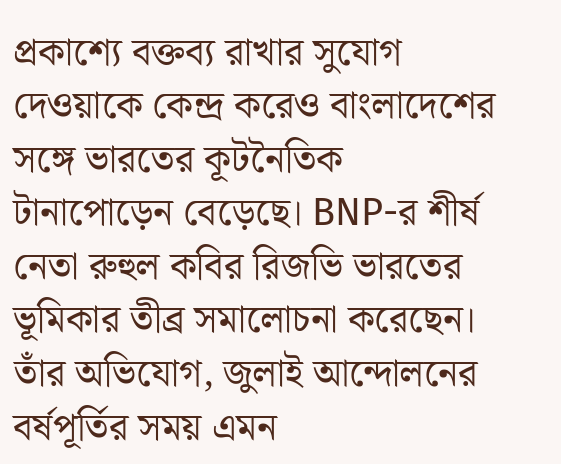প্রকাশ্যে বক্তব্য রাখার সুযোগ দেওয়াকে কেন্দ্র করেও বাংলাদেশের সঙ্গে ভারতের কূটনৈতিক টানাপোড়েন বেড়েছে। BNP-র শীর্ষ নেতা রুহুল কবির রিজভি ভারতের ভূমিকার তীব্র সমালোচনা করেছেন। তাঁর অভিযোগ, জুলাই আন্দোলনের বর্ষপূর্তির সময় এমন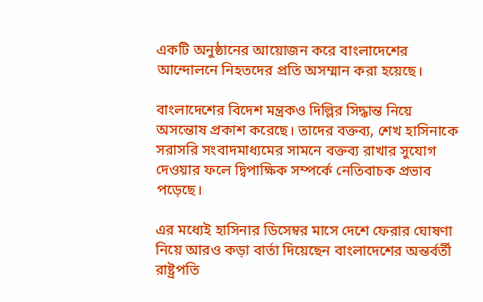একটি অনুষ্ঠানের আয়োজন করে বাংলাদেশের আন্দোলনে নিহতদের প্রতি অসম্মান করা হয়েছে।

বাংলাদেশের বিদেশ মন্ত্রকও দিল্লির সিদ্ধান্ত নিয়ে অসন্তোষ প্রকাশ করেছে। তাদের বক্তব্য, শেখ হাসিনাকে সরাসরি সংবাদমাধ্যমের সামনে বক্তব্য রাখার সুযোগ দেওয়ার ফলে দ্বিপাক্ষিক সম্পর্কে নেতিবাচক প্রভাব পড়েছে।

এর মধ্যেই হাসিনার ডিসেম্বর মাসে দেশে ফেরার ঘোষণা নিয়ে আরও কড়া বার্তা দিয়েছেন বাংলাদেশের অন্তর্বর্তী রাষ্ট্রপতি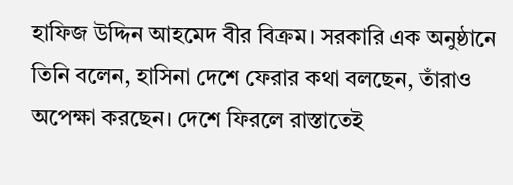হাফিজ উদ্দিন আহমেদ বীর বিক্রম। সরকারি এক অনুষ্ঠানে তিনি বলেন, হাসিনা দেশে ফেরার কথা বলছেন, তাঁরাও অপেক্ষা করছেন। দেশে ফিরলে রাস্তাতেই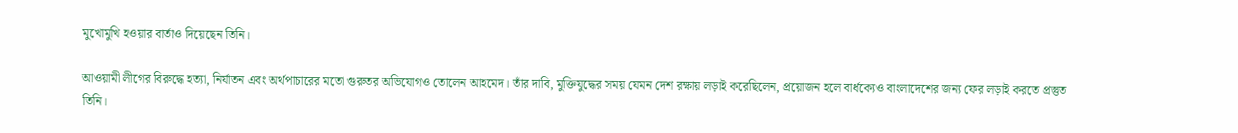মুখোমুখি হওয়ার বার্তাও দিয়েছেন তিনি।

আওয়ামী লীগের বিরুদ্ধে হত্যা, নির্যাতন এবং অর্থপাচারের মতো গুরুতর অভিযোগও তোলেন আহমেদ। তাঁর দাবি, মুক্তিযুদ্ধের সময় যেমন দেশ রক্ষায় লড়াই করেছিলেন, প্রয়োজন হলে বার্ধক্যেও বাংলাদেশের জন্য ফের লড়াই করতে প্রস্তুত তিনি।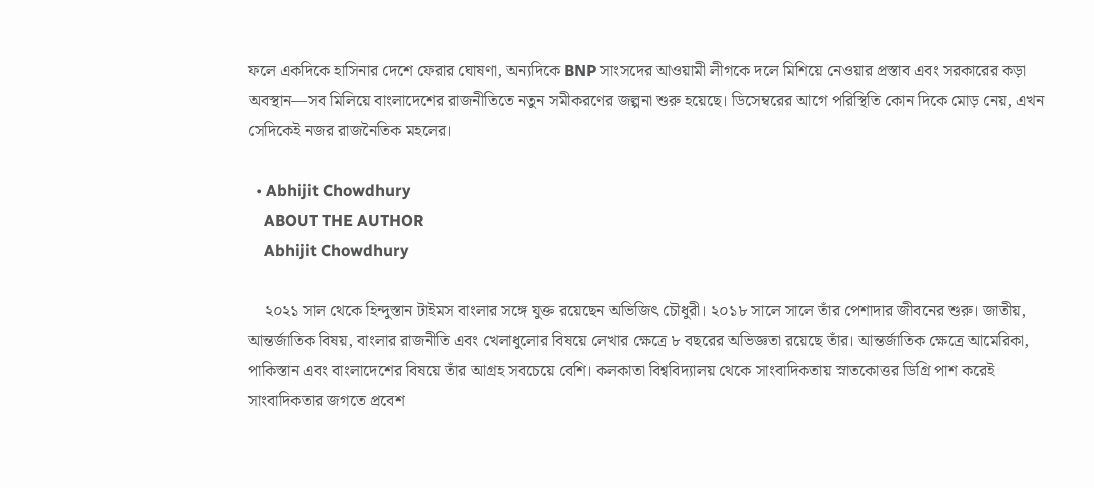ফলে একদিকে হাসিনার দেশে ফেরার ঘোষণা, অন্যদিকে BNP সাংসদের আওয়ামী লীগকে দলে মিশিয়ে নেওয়ার প্রস্তাব এবং সরকারের কড়া অবস্থান—সব মিলিয়ে বাংলাদেশের রাজনীতিতে নতুন সমীকরণের জল্পনা শুরু হয়েছে। ডিসেম্বরের আগে পরিস্থিতি কোন দিকে মোড় নেয়, এখন সেদিকেই নজর রাজনৈতিক মহলের।

  • Abhijit Chowdhury
    ABOUT THE AUTHOR
    Abhijit Chowdhury

    ২০২১ সাল থেকে হিন্দুস্তান টাইমস বাংলার সঙ্গে যুক্ত রয়েছেন অভিজিৎ চৌধুরী। ২০১৮ সালে সালে তাঁর পেশাদার জীবনের শুরু। জাতীয়, আন্তর্জাতিক বিষয়, বাংলার রাজনীতি এবং খেলাধুলোর বিষয়ে লেখার ক্ষেত্রে ৮ বছরের অভিজ্ঞতা রয়েছে তাঁর। আন্তর্জাতিক ক্ষেত্রে আমেরিকা, পাকিস্তান এবং বাংলাদেশের বিষয়ে তাঁর আগ্রহ সবচেয়ে বেশি। কলকাতা বিশ্ববিদ্যালয় থেকে সাংবাদিকতায় স্নাতকোত্তর ডিগ্রি পাশ করেই সাংবাদিকতার জগতে প্রবেশ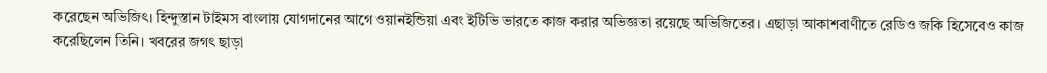করেছেন অভিজিৎ। হিন্দুস্তান টাইমস বাংলায় যোগদানের আগে ওয়ানইন্ডিয়া এবং ইটিভি ভারতে কাজ করার অভিজ্ঞতা রয়েছে অভিজিতের। এছাড়া আকাশবাণীতে রেডিও জকি হিসেবেও কাজ করেছিলেন তিনি। খবরের জগৎ ছাড়া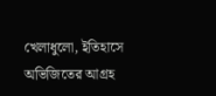খেলাধুলো, ইতিহাসে অভিজিতের আগ্রহ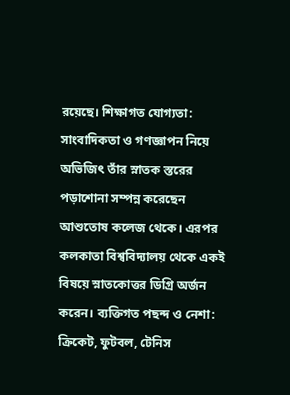রয়েছে। শিক্ষাগত যোগ্যতা: সাংবাদিকতা ও গণজ্ঞাপন নিয়ে অভিজিৎ তাঁর স্নাতক স্তরের পড়াশোনা সম্পন্ন করেছেন আশুতোষ কলেজ থেকে। এরপর কলকাতা বিশ্ববিদ্যালয় থেকে একই বিষয়ে স্নাতকোত্তর ডিগ্রি অর্জন করেন। ব্যক্তিগত পছন্দ ও নেশা: ক্রিকেট, ফুটবল, টেনিস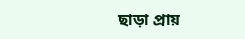ছাড়া প্রায়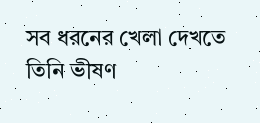সব ধরনের খেলা দেখতে তিনি ভীষণ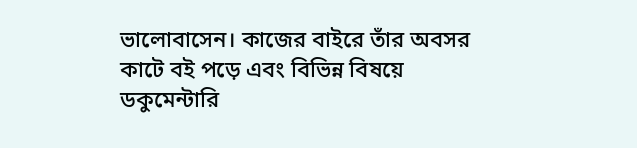ভালোবাসেন। কাজের বাইরে তাঁর অবসর কাটে বই পড়ে এবং বিভিন্ন বিষয়ে ডকুমেন্টারি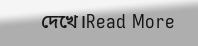দেখে।Read More